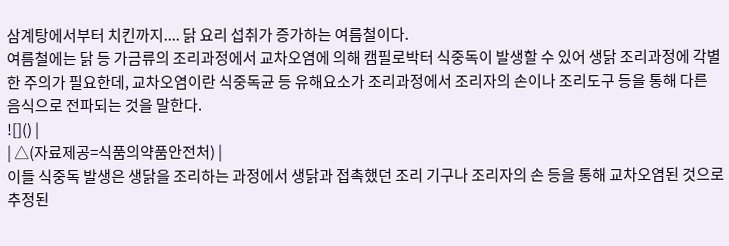삼계탕에서부터 치킨까지.... 닭 요리 섭취가 증가하는 여름철이다.
여름철에는 닭 등 가금류의 조리과정에서 교차오염에 의해 캠필로박터 식중독이 발생할 수 있어 생닭 조리과정에 각별한 주의가 필요한데, 교차오염이란 식중독균 등 유해요소가 조리과정에서 조리자의 손이나 조리도구 등을 통해 다른 음식으로 전파되는 것을 말한다.
![]() |
| △(자료제공=식품의약품안전처) |
이들 식중독 발생은 생닭을 조리하는 과정에서 생닭과 접촉했던 조리 기구나 조리자의 손 등을 통해 교차오염된 것으로 추정된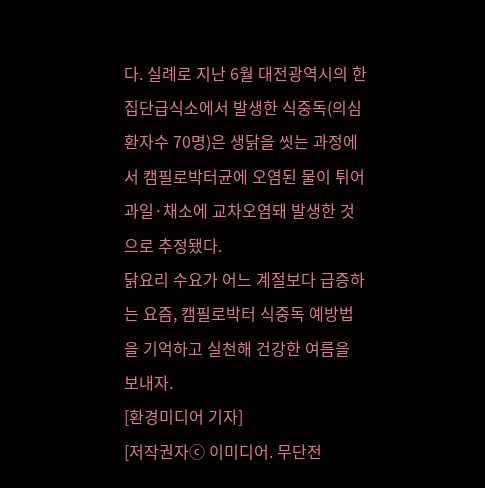다. 실례로 지난 6월 대전광역시의 한 집단급식소에서 발생한 식중독(의심환자수 70명)은 생닭을 씻는 과정에서 캠필로박터균에 오염된 물이 튀어 과일·채소에 교차오염돼 발생한 것으로 추정됐다.
닭요리 수요가 어느 계절보다 급증하는 요즘, 캠필로박터 식중독 예방법을 기억하고 실천해 건강한 여름을 보내자.
[환경미디어 기자]
[저작권자ⓒ 이미디어. 무단전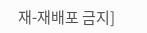재-재배포 금지]